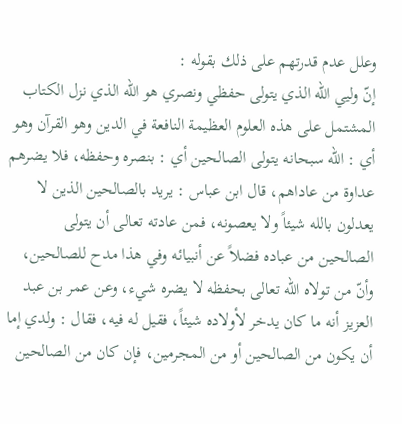وعلل عدم قدرتهم على ذلك بقوله :
إنّ وليي الله الذي يتولى حفظي ونصري هو الله الذي نزل الكتاب المشتمل على هذه العلوم العظيمة النافعة في الدين وهو القرآن وهو أي : الله سبحانه يتولى الصالحين أي : بنصره وحفظه، فلا يضرهم عداوة من عاداهم، قال ابن عباس : يريد بالصالحين الذين لا يعدلون بالله شيئاً ولا يعصونه، فمن عادته تعالى أن يتولى الصالحين من عباده فضلاً عن أنبيائه وفي هذا مدح للصالحين، وأنّ من تولاه الله تعالى بحفظه لا يضره شيء، وعن عمر بن عبد العزيز أنه ما كان يدخر لأولاده شيئاً، فقيل له فيه، فقال : ولدي إما أن يكون من الصالحين أو من المجرمين، فإن كان من الصالحين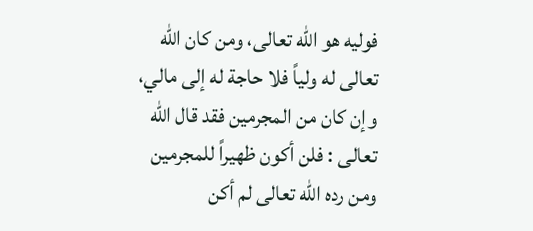فوليه هو الله تعالى، ومن كان الله تعالى له ولياً فلا حاجة له إلى مالي، وإن كان من المجرمين فقد قال الله تعالى : فلن أكون ظهيراً للمجرمين ومن رده الله تعالى لم أكن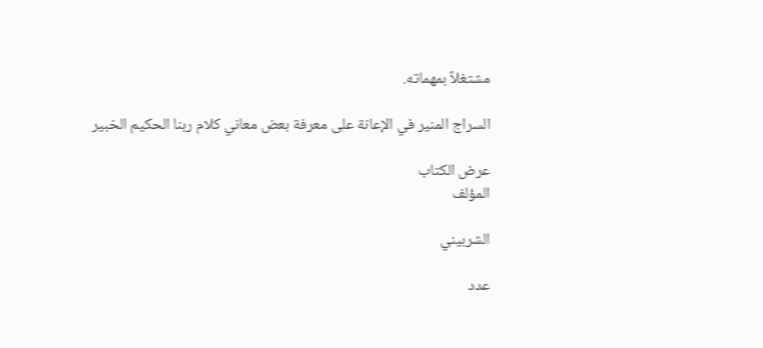مشتغلاً بمهماته.

السراج المنير في الإعانة على معرفة بعض معاني كلام ربنا الحكيم الخبير

عرض الكتاب
المؤلف

الشربيني

عدد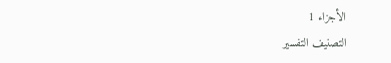الأجزاء 1
التصنيف التفسير